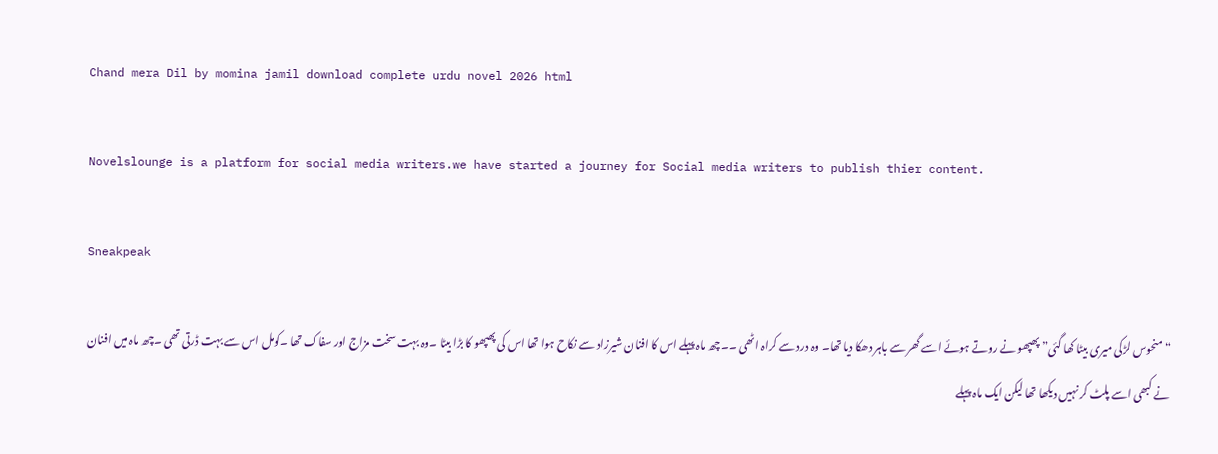Chand mera Dil by momina jamil download complete urdu novel 2026 html

Novelslounge is a platform for social media writers.we have started a journey for Social media writers to publish thier content.

Sneakpeak

“منحوس لڑکی میری بیٹا کھا گئی” پھپھو نے روتے ہوئے اسے گھر سے باہر دھکا دیا تھا۔ وہ درد سے کراہ اٹھی ۔۔چھ ماہ پہلے اس کا افنان شیرزاد سے نکاح ہوا تھا اس کی پھپھو کا بڑا بیٹا ۔وہ بہت سخت مزاج اور سفاک تھا ۔کومل اس سے بہت ڈرتی تھی ۔چھ ماہ میں افنان نے کبھی اسے پلٹ کر نہیں دیکھا تھا لیکن ایک ماہ پہلے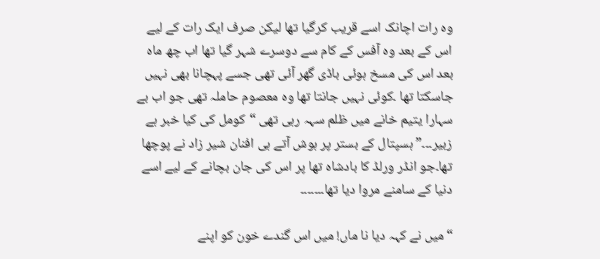وہ رات اچانک اسے قریب کرگیا تھا لیکن صرف ایک رات کے لیے اس کے بعد وہ آفس کے کام سے دوسرے شہر گیا تھا اب چھ ماہ بعد اس کی مسخ ہوئی باڈی گھر آئی تھی جسے پہچانا بھی نہیں جاسکتا تھا ۔کوئی نہیں جانتا تھا وہ معصوم حاملہ تھی جو اب بے سہارا یتیم خانے میں ظلم سہہ رہی تھی “کومل کی کیا خبر ہے زبیر۔۔۔”ہسپتال کے بستر پر ہوش آتے ہی افنان شیر زاد نے پوچھا تھا۔جو انڈر ورلڈ کا بادشاہ تھا پر اس کی جان بچانے کے لیے اسے دنیا کے سامنے مروا دیا تھا۔۔۔۔۔۔۔

“میں نے کہہ دیا نا ماں! میں اس گندے خون کو اپنے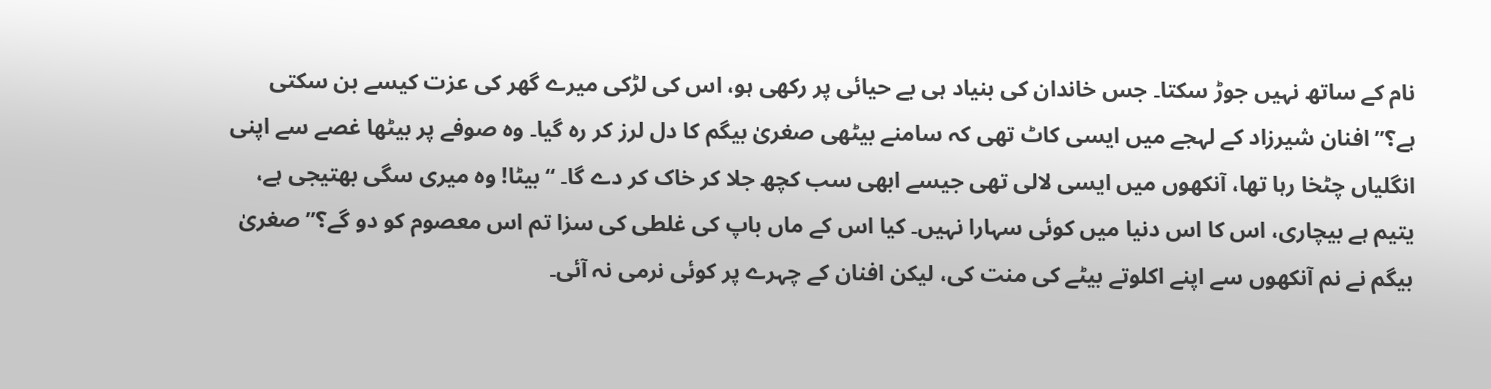نام کے ساتھ نہیں جوڑ سکتا۔ جس خاندان کی بنیاد ہی بے حیائی پر رکھی ہو، اس کی لڑکی میرے گھر کی عزت کیسے بن سکتی ہے؟” افنان شیرزاد کے لہجے میں ایسی کاٹ تھی کہ سامنے بیٹھی صغریٰ بیگم کا دل لرز کر رہ گیا۔ وہ صوفے پر بیٹھا غصے سے اپنی انگلیاں چٹخا رہا تھا، آنکھوں میں ایسی لالی تھی جیسے ابھی سب کچھ جلا کر خاک کر دے گا۔ “بیٹا! وہ میری سگی بھتیجی ہے، یتیم ہے بیچاری، اس کا اس دنیا میں کوئی سہارا نہیں۔ کیا اس کے ماں باپ کی غلطی کی سزا تم اس معصوم کو دو گے؟” صغریٰ بیگم نے نم آنکھوں سے اپنے اکلوتے بیٹے کی منت کی، لیکن افنان کے چہرے پر کوئی نرمی نہ آئی۔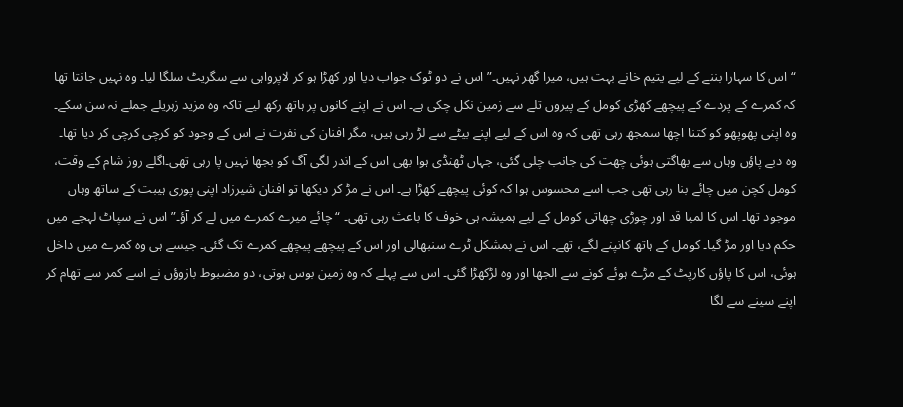“اس کا سہارا بننے کے لیے یتیم خانے بہت ہیں، میرا گھر نہیں۔” اس نے دو ٹوک جواب دیا اور کھڑا ہو کر لاپرواہی سے سگریٹ سلگا لیا۔ وہ نہیں جانتا تھا کہ کمرے کے پردے کے پیچھے کھڑی کومل کے پیروں تلے سے زمین نکل چکی ہے۔ اس نے اپنے کانوں پر ہاتھ رکھ لیے تاکہ وہ مزید زہریلے جملے نہ سن سکے۔ وہ اپنی پھوپھو کو کتنا اچھا سمجھ رہی تھی کہ وہ اس کے لیے اپنے بیٹے سے لڑ رہی ہیں، مگر افنان کی نفرت نے اس کے وجود کو کرچی کرچی کر دیا تھا۔ وہ دبے پاؤں وہاں سے بھاگتی ہوئی چھت کی جانب چلی گئی، جہاں ٹھنڈی ہوا بھی اس کے اندر لگی آگ کو بجھا نہیں پا رہی تھی۔اگلے روز شام کے وقت، کومل کچن میں چائے بنا رہی تھی جب اسے محسوس ہوا کہ کوئی پیچھے کھڑا ہے۔ اس نے مڑ کر دیکھا تو افنان شیرزاد اپنی پوری ہیبت کے ساتھ وہاں موجود تھا۔ اس کا لمبا قد اور چوڑی چھاتی کومل کے لیے ہمیشہ ہی خوف کا باعث رہی تھی۔ “چائے میرے کمرے میں لے کر آؤ۔” اس نے سپاٹ لہجے میں حکم دیا اور مڑ گیا۔ کومل کے ہاتھ کانپنے لگے، تھے۔ اس نے بمشکل ٹرے سنبھالی اور اس کے پیچھے پیچھے کمرے تک گئی۔ جیسے ہی وہ کمرے میں داخل ہوئی، اس کا پاؤں کارپٹ کے مڑے ہوئے کونے سے الجھا اور وہ لڑکھڑا گئی۔ اس سے پہلے کہ وہ زمین بوس ہوتی، دو مضبوط بازوؤں نے اسے کمر سے تھام کر اپنے سینے سے لگا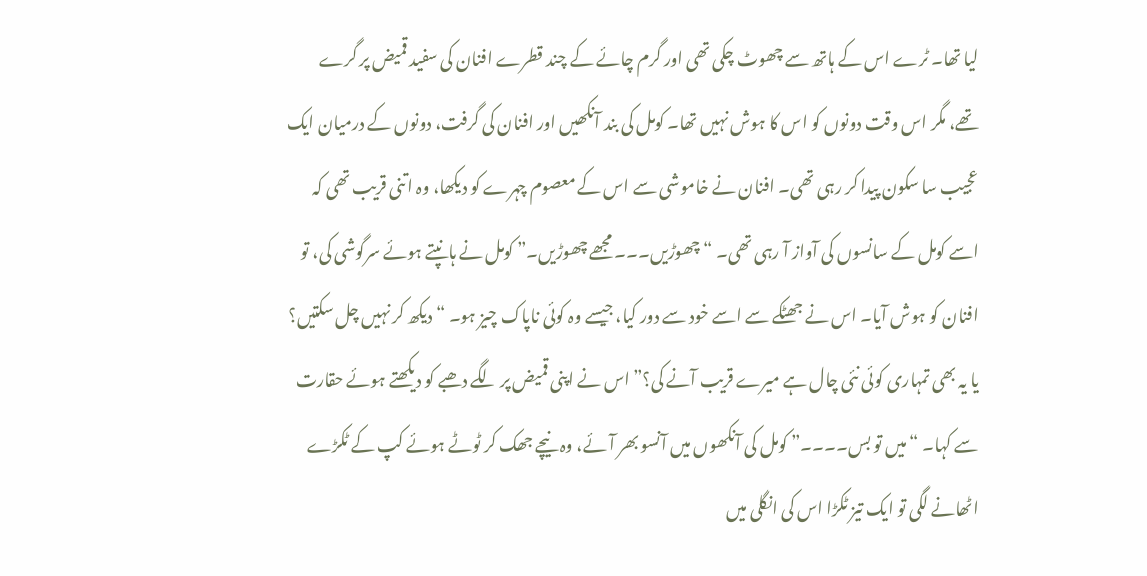لیا تھا۔ ٹرے اس کے ہاتھ سے چھوٹ چکی تھی اور گرم چائے کے چند قطرے افنان کی سفید قمیض پر گرے تھے، مگر اس وقت دونوں کو اس کا ہوش نہیں تھا۔ کومل کی بند آنکھیں اور افنان کی گرفت، دونوں کے درمیان ایک عجیب سا سکون پیدا کر رہی تھی۔ افنان نے خاموشی سے اس کے معصوم چہرے کو دیکھا، وہ اتنی قریب تھی کہ اسے کومل کے سانسوں کی آواز آ رہی تھی۔ “چھوڑیں۔۔۔ مجھے چھوڑیں۔” کومل نے ہانپتے ہوئے سرگوشی کی، تو افنان کو ہوش آیا۔ اس نے جھٹکے سے اسے خود سے دور کیا، جیسے وہ کوئی ناپاک چیز ہو۔ “دیکھ کر نہیں چل سکتیں؟ یا یہ بھی تمہاری کوئی نئی چال ہے میرے قریب آنے کی؟” اس نے اپنی قمیض پر لگے دھبے کو دیکھتے ہوئے حقارت سے کہا۔ “میں تو بس۔۔۔۔” کومل کی آنکھوں میں آنسو بھر آئے، وہ نیچے جھک کر ٹوٹے ہوئے کپ کے ٹکڑے اٹھانے لگی تو ایک تیز ٹکڑا اس کی انگلی میں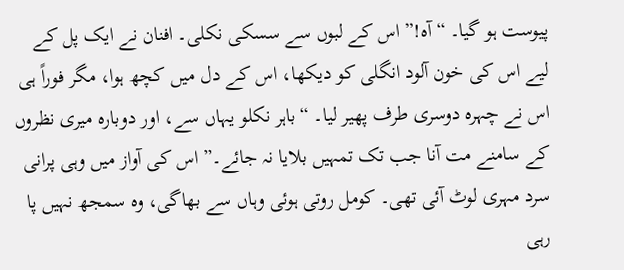پیوست ہو گیا۔ “آہ!” اس کے لبوں سے سسکی نکلی۔ افنان نے ایک پل کے لیے اس کی خون آلود انگلی کو دیکھا، اس کے دل میں کچھ ہوا، مگر فوراً ہی اس نے چہرہ دوسری طرف پھیر لیا۔ “باہر نکلو یہاں سے، اور دوبارہ میری نظروں کے سامنے مت آنا جب تک تمہیں بلایا نہ جائے۔” اس کی آواز میں وہی پرانی سرد مہری لوٹ آئی تھی۔ کومل روتی ہوئی وہاں سے بھاگی، وہ سمجھ نہیں پا رہی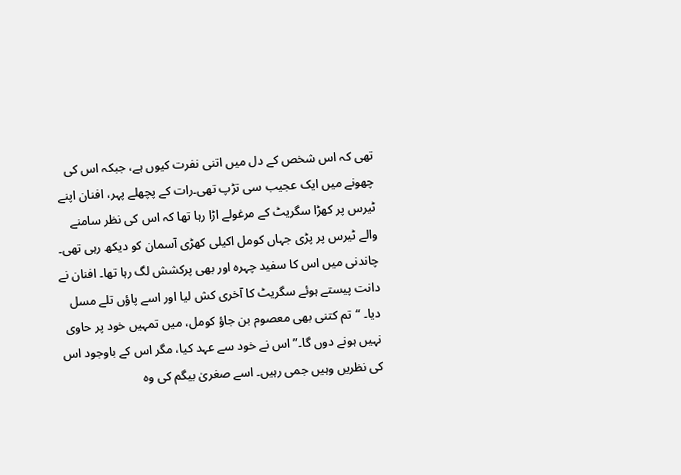تھی کہ اس شخص کے دل میں اتنی نفرت کیوں ہے، جبکہ اس کی چھونے میں ایک عجیب سی تڑپ تھی۔رات کے پچھلے پہر، افنان اپنے ٹیرس پر کھڑا سگریٹ کے مرغولے اڑا رہا تھا کہ اس کی نظر سامنے والے ٹیرس پر پڑی جہاں کومل اکیلی کھڑی آسمان کو دیکھ رہی تھی۔ چاندنی میں اس کا سفید چہرہ اور بھی پرکشش لگ رہا تھا۔ افنان نے دانت پیستے ہوئے سگریٹ کا آخری کش لیا اور اسے پاؤں تلے مسل دیا۔ “تم کتنی بھی معصوم بن جاؤ کومل، میں تمہیں خود پر حاوی نہیں ہونے دوں گا۔” اس نے خود سے عہد کیا، مگر اس کے باوجود اس کی نظریں وہیں جمی رہیں۔ اسے صغریٰ بیگم کی وہ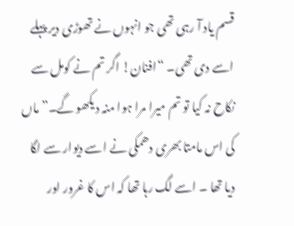قسم یاد آ رہی تھی جو انہوں نے تھوڑی دیر پہلے اسے دی تھی۔ “افنان! اگر تم نے کومل سے نکاح نہ کیا تو تم میرا مرا ہوا منہ دیکھو گے۔” ماں کی اس مامتا بھری دھمکی نے اسے دیوار سے لگا دیا تھا ۔ اسے لگ رہا تھا کہ اس کا غرور اور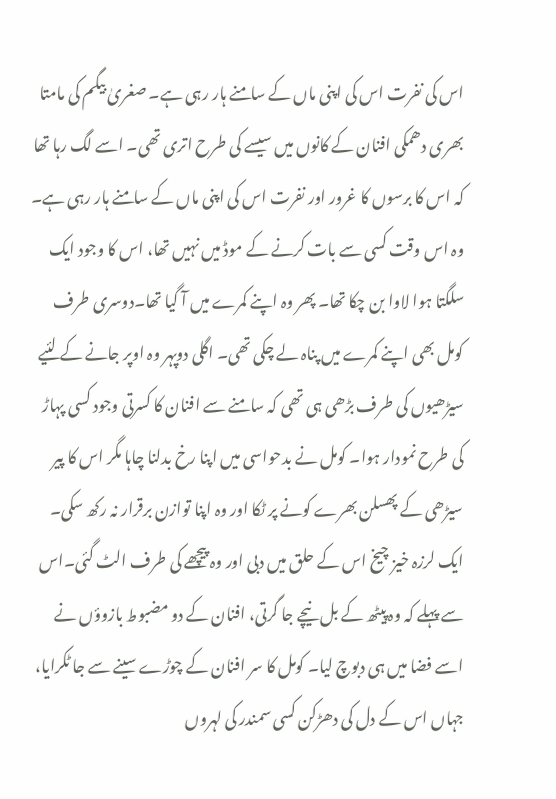اس کی نفرت اس کی اپنی ماں کے سامنے ہار رہی ہے۔ صغریٰ بیگم کی مامتا بھری دھمکی افنان کے کانوں میں سیسے کی طرح اتری تھی۔ اسے لگ رہا تھا کہ اس کا برسوں کا غرور اور نفرت اس کی اپنی ماں کے سامنے ہار رہی ہے۔ وہ اس وقت کسی سے بات کرنے کے موڈ میں نہیں تھا، اس کا وجود ایک سلگتا ہوا لاوا بن چکا تھا۔ پھر وہ اپنے کمرے میں آ گیا تھا۔دوسری طرف کومل بھی اپنے کمرے میں پناہ لے چکی تھی۔ اگلی دوپہر وہ اوپر جانے کے لئیے سیڑھیوں کی طرف بڑھی ہی تھی کہ سامنے سے افنان کا کسرتی وجود کسی پہاڑ کی طرح نمودار ہوا۔ کومل نے بدحواسی میں اپنا رخ بدلنا چاہا مگر اس کا پیر سیڑھی کے پھسلن بھرے کونے پر ٹکا اور وہ اپنا توازن برقرار نہ رکھ سکی۔ ایک لرزہ خیز چیخ اس کے حلق میں دبی اور وہ پیچھے کی طرف الٹ گئی۔اس سے پہلے کہ وہ پیٹھ کے بل نیچے جا گرتی، افنان کے دو مضبوط بازوؤں نے اسے فضا میں ہی دبوچ لیا۔ کومل کا سر افنان کے چوڑے سینے سے جا ٹکرایا، جہاں اس کے دل کی دھڑکن کسی سمندر کی لہروں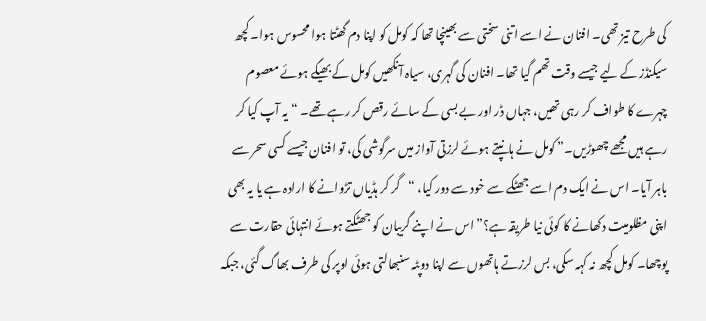کی طرح تیز تھی۔ افنان نے اسے اتنی سختی سے بھینچا تھا کہ کومل کو اپنا دم گھٹتا ہوا محسوس ہوا۔ کچھ سیکنڈز کے لیے جیسے وقت تھم گیا تھا۔ افنان کی گہری، سیاہ آنکھیں کومل کے بھیگے ہوئے معصوم چہرے کا طواف کر رہی تھیں، جہاں ڈر اور بے بسی کے سائے رقص کر رہے تھے۔ “یہ آپ کیا کر رہے ہیں مجھے چھوڑیں۔” کومل نے ہانپتے ہوئے لرزتی آواز میں سرگوشی کی، تو افنان جیسے کسی سحر سے باہر آیا۔ اس نے ایک دم اسے جھٹکے سے خود سے دور کیا، “گر کر ہڈیاں تڑوانے کا ارادہ ہے یا یہ بھی اپنی مظلومیت دکھانے کا کوئی نیا طریقہ ہے؟” اس نے اپنے گریبان کو جھٹکتے ہوئے انتہائی حقارت سے پوچھا۔ کومل کچھ نہ کہہ سکی، بس لرزتے ہاتھوں سے اپنا دوپٹہ سنبھالتی ہوئی اوپر کی طرف بھاگ گئی، جبکہ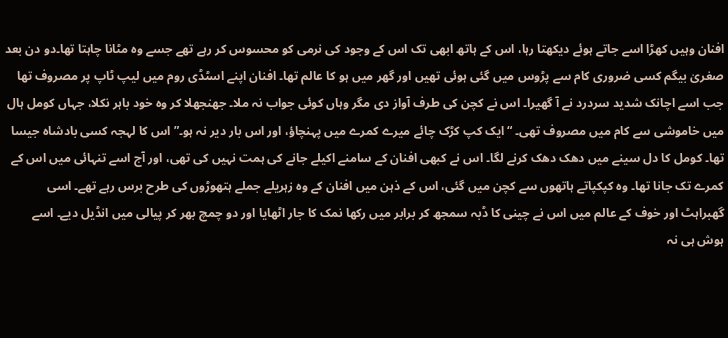افنان وہیں کھڑا اسے جاتے ہوئے دیکھتا رہا، اس کے ہاتھ ابھی تک اس کے وجود کی نرمی کو محسوس کر رہے تھے جسے وہ مٹانا چاہتا تھا۔دو دن بعد صغریٰ بیگم کسی ضروری کام سے پڑوس میں گئی ہوئی تھیں اور گھر میں ہو کا عالم تھا۔ افنان اپنے اسٹڈی روم میں لیپ ٹاپ پر مصروف تھا جب اسے اچانک شدید سردرد نے آ گھیرا۔ اس نے کچن کی طرف آواز دی مگر وہاں کوئی جواب نہ ملا۔ جھنجھلا کر وہ خود باہر نکلا، جہاں کومل ہال میں خاموشی سے کام میں مصروف تھی۔ “ایک کپ کڑک چائے میرے کمرے میں پہنچاؤ، اور اس بار دیر نہ ہو۔” اس کا لہجہ کسی بادشاہ جیسا تھا۔ کومل کا دل سینے میں دھک دھک کرنے لگا۔ اس نے کبھی افنان کے سامنے اکیلے جانے کی ہمت نہیں کی تھی، اور آج اسے تنہائی میں اس کے کمرے تک جانا تھا۔ وہ کپکپاتے ہاتھوں سے کچن میں گئی، اس کے ذہن میں افنان کے وہ زہریلے جملے ہتھوڑوں کی طرح برس رہے تھے۔ اسی گھبراہٹ اور خوف کے عالم میں اس نے چینی کا ڈبہ سمجھ کر برابر میں رکھا نمک کا جار اٹھایا اور دو چمچ بھر کر پیالی میں انڈیل دیے۔ اسے ہوش ہی نہ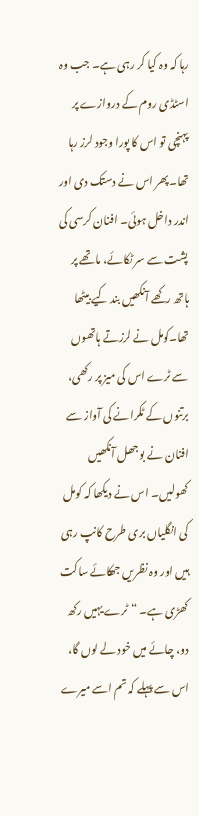رہا کہ وہ کیا کر رہی ہے۔ جب وہ اسٹڈی روم کے دروازے پر پہنچی تو اس کا پورا وجود لرز رہا تھا۔پھر اس نے دستک دی اور اندر داخل ہوئی۔ افنان کرسی کی پشت سے سر ٹکائے، ماتھے پر ہاتھ رکھے آنکھیں بند کیے بیٹھا تھا۔کومل نے لرزتے ہاتھوں سے ٹرے اس کی میز پر رکھی، برتنوں کے ٹکرانے کی آواز سے افنان نے بوجھل آنکھیں کھولیں۔ اس نے دیکھا کہ کومل کی انگلیاں بری طرح کانپ رہی ہیں اور وہ نظریں جھکائے ساکت کھڑی ہے۔ “ٹرے یہیں رکھ دو، چائے میں خود لے لوں گا، اس سے پہلے کہ تم اسے میرے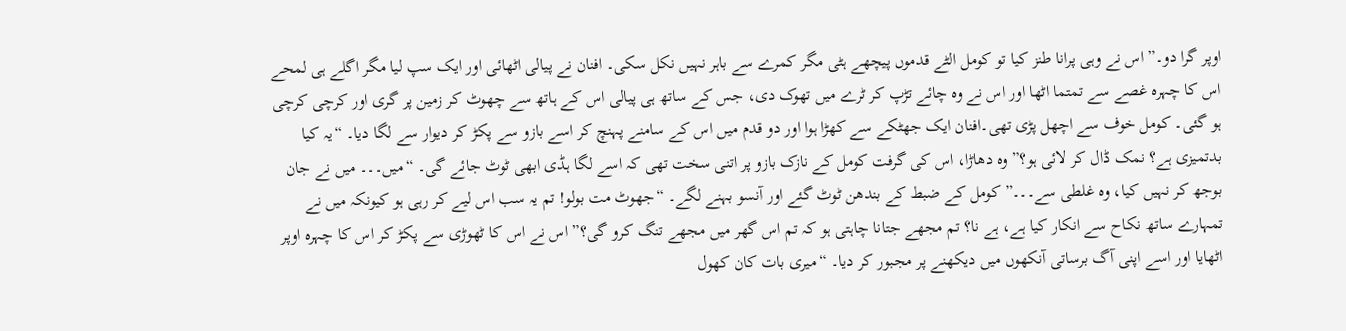اوپر گرا دو۔” اس نے وہی پرانا طنز کیا تو کومل الٹے قدموں پیچھے ہٹی مگر کمرے سے باہر نہیں نکل سکی۔ افنان نے پیالی اٹھائی اور ایک سپ لیا مگر اگلے ہی لمحے اس کا چہرہ غصے سے تمتما اٹھا اور اس نے وہ چائے تڑپ کر ٹرے میں تھوک دی، جس کے ساتھ ہی پیالی اس کے ہاتھ سے چھوٹ کر زمین پر گری اور کرچی کرچی ہو گئی۔ کومل خوف سے اچھل پڑی تھی۔افنان ایک جھٹکے سے کھڑا ہوا اور دو قدم میں اس کے سامنے پہنچ کر اسے بازو سے پکڑ کر دیوار سے لگا دیا۔ “یہ کیا بدتمیزی ہے؟ نمک ڈال کر لائی ہو؟” وہ دھاڑا، اس کی گرفت کومل کے نازک بازو پر اتنی سخت تھی کہ اسے لگا ہڈی ابھی ٹوٹ جائے گی۔ “میں۔۔۔ میں نے جان بوجھ کر نہیں کیا، وہ غلطی سے۔۔۔” کومل کے ضبط کے بندھن ٹوٹ گئے اور آنسو بہنے لگے۔ “جھوٹ مت بولو! تم یہ سب اس لیے کر رہی ہو کیونکہ میں نے تمہارے ساتھ نکاح سے انکار کیا ہے، ہے نا؟ تم مجھے جتانا چاہتی ہو کہ تم اس گھر میں مجھے تنگ کرو گی؟” اس نے اس کا ٹھوڑی سے پکڑ کر اس کا چہرہ اوپر اٹھایا اور اسے اپنی آگ برساتی آنکھوں میں دیکھنے پر مجبور کر دیا۔ “میری بات کان کھول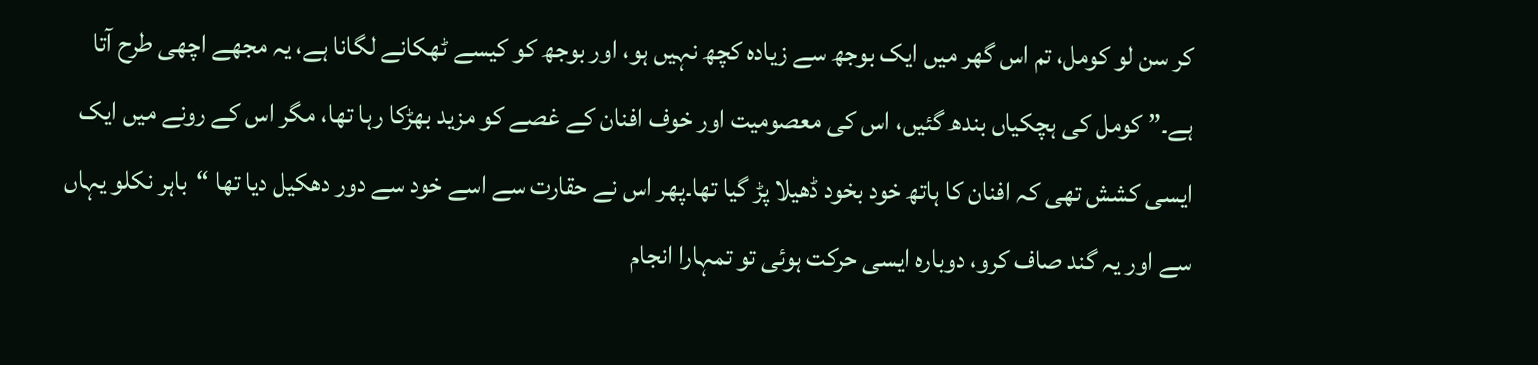کر سن لو کومل، تم اس گھر میں ایک بوجھ سے زیادہ کچھ نہیں ہو، اور بوجھ کو کیسے ٹھکانے لگانا ہے، یہ مجھے اچھی طرح آتا ہے۔” کومل کی ہچکیاں بندھ گئیں، اس کی معصومیت اور خوف افنان کے غصے کو مزید بھڑکا رہا تھا، مگر اس کے رونے میں ایک ایسی کشش تھی کہ افنان کا ہاتھ خود بخود ڈھیلا پڑ گیا تھا۔پھر اس نے حقارت سے اسے خود سے دور دھکیل دیا تھا “باہر نکلو یہاں سے اور یہ گند صاف کرو، دوبارہ ایسی حرکت ہوئی تو تمہارا انجام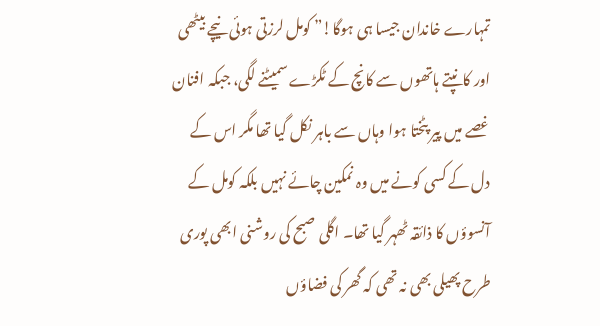تمہارے خاندان جیسا ہی ہوگا!” کومل لرزتی ہوئی نیچے بیٹھی اور کانپتے ہاتھوں سے کانچ کے ٹکڑے سمیٹنے لگی، جبکہ افنان غصے میں پیر پٹختا ہوا وہاں سے باہر نکل گیا تھا مگر اس کے دل کے کسی کونے میں وہ نمکین چائے نہیں بلکہ کومل کے آنسوؤں کا ذائقہ ٹھہر گیا تھا۔ اگلی صبح کی روشنی ابھی پوری طرح پھیلی بھی نہ تھی کہ گھر کی فضاؤں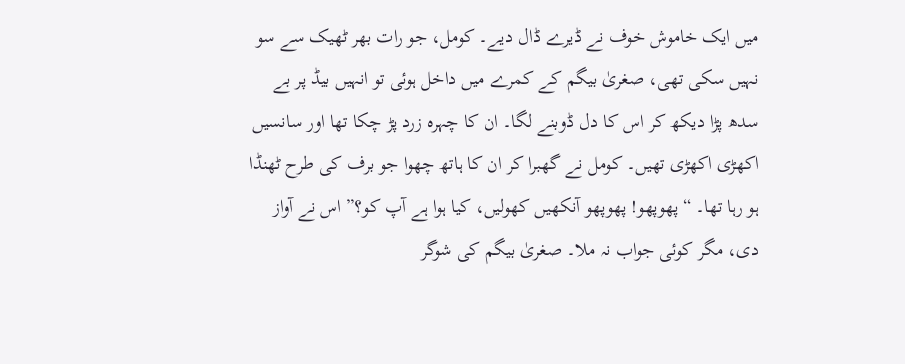میں ایک خاموش خوف نے ڈیرے ڈال دیے۔ کومل، جو رات بھر ٹھیک سے سو نہیں سکی تھی، صغریٰ بیگم کے کمرے میں داخل ہوئی تو انہیں بیڈ پر بے سدھ پڑا دیکھ کر اس کا دل ڈوبنے لگا۔ ان کا چہرہ زرد پڑ چکا تھا اور سانسیں اکھڑی اکھڑی تھیں۔ کومل نے گھبرا کر ان کا ہاتھ چھوا جو برف کی طرح ٹھنڈا ہو رہا تھا۔ “پھوپھو! پھوپھو آنکھیں کھولیں، کیا ہوا ہے آپ کو؟” اس نے آواز دی، مگر کوئی جواب نہ ملا۔ صغریٰ بیگم کی شوگر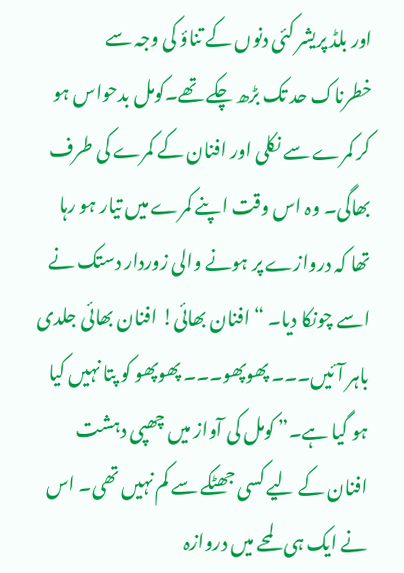اور بلڈ پریشر کئی دنوں کے تناؤ کی وجہ سے خطرناک حد تک بڑھ چکے تھے۔کومل بدحواس ہو کر کمرے سے نکلی اور افنان کے کمرے کی طرف بھاگی۔ وہ اس وقت اپنے کمرے میں تیار ہو رہا تھا کہ دروازے پر ہونے والی زوردار دستک نے اسے چونکا دیا۔ “افنان بھائی! افنان بھائی جلدی باہر آئیں۔۔۔ پھوپھو۔۔۔ پھوپھو کو پتا نہیں کیا ہو گیا ہے۔” کومل کی آواز میں چھپی دہشت افنان کے لیے کسی جھٹکے سے کم نہیں تھی۔ اس نے ایک ہی لمحے میں دروازہ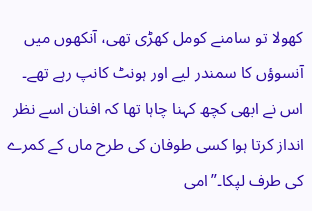کھولا تو سامنے کومل کھڑی تھی، آنکھوں میں آنسوؤں کا سمندر لیے اور ہونٹ کانپ رہے تھے۔ اس نے ابھی کچھ کہنا چاہا تھا کہ افنان اسے نظر انداز کرتا ہوا کسی طوفان کی طرح ماں کے کمرے کی طرف لپکا۔”امی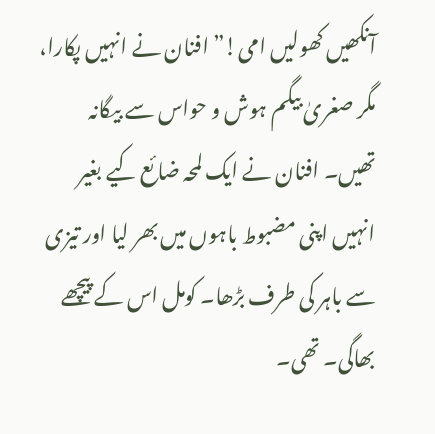آنکھیں کھولیں امی!” افنان نے انہیں پکارا، مگر صغریٰ بیگم ہوش و حواس سے بیگانہ تھیں۔ افنان نے ایک لمحہ ضائع کیے بغیر انہیں اپنی مضبوط باہوں میں بھر لیا اور تیزی سے باہر کی طرف بڑھا۔ کومل اس کے پیچھے بھاگی۔ تھی۔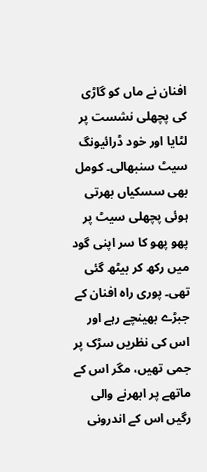افنان نے ماں کو گاڑی کی پچھلی نشست پر لٹایا اور خود ڈرائیونگ سیٹ سنبھالی۔ کومل بھی سسکیاں بھرتی ہوئی پچھلی سیٹ پر پھو پھو کا سر اپنی گود میں رکھ کر بیٹھ گئی تھی۔ پوری راہ افنان کے جبڑے بھینچے رہے اور اس کی نظریں سڑک پر جمی تھیں، مگر اس کے ماتھے پر ابھرنے والی رگیں اس کے اندرونی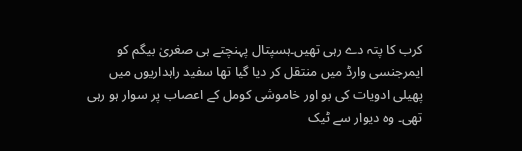کرب کا پتہ دے رہی تھیں۔ہسپتال پہنچتے ہی صغریٰ بیگم کو ایمرجنسی وارڈ میں منتقل کر دیا گیا تھا سفید راہداریوں میں پھیلی ادویات کی بو اور خاموشی کومل کے اعصاب پر سوار ہو رہی تھی۔ وہ دیوار سے ٹیک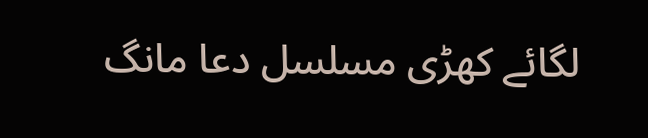لگائے کھڑی مسلسل دعا مانگ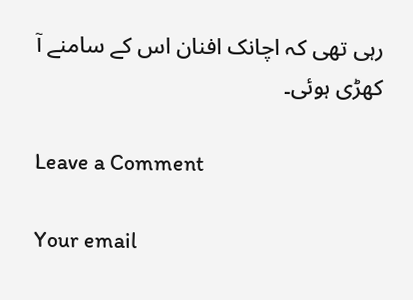رہی تھی کہ اچانک افنان اس کے سامنے آ کھڑی ہوئی۔

Leave a Comment

Your email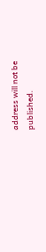address will not be published.